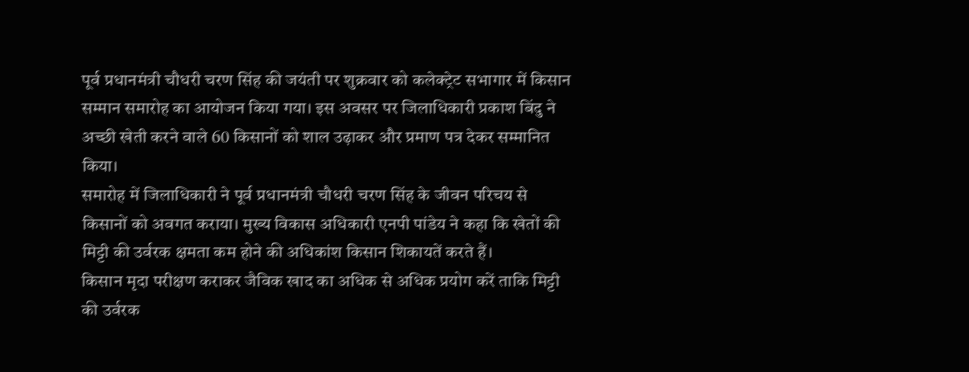पूर्व प्रधानमंत्री चौधरी चरण सिंह की जयंती पर शुक्रवार को कलेक्ट्रेट सभागार में किसान सम्मान समारोह का आयोजन किया गया। इस अवसर पर जिलाधिकारी प्रकाश बिंदु ने अच्छी खेती करने वाले 60 किसानों को शाल उढ़ाकर और प्रमाण पत्र देकर सम्मानित किया।
समारोह में जिलाधिकारी ने पूर्व प्रधानमंत्री चौधरी चरण सिंह के जीवन परिचय से किसानों को अवगत कराया। मुख्य विकास अधिकारी एनपी पांडेय ने कहा कि खेतों की मिट्टी की उर्वरक क्षमता कम होने की अधिकांश किसान शिकायतें करते हैं।
किसान मृदा परीक्षण कराकर जैविक खाद का अधिक से अधिक प्रयोग करें ताकि मिट्टी की उर्वरक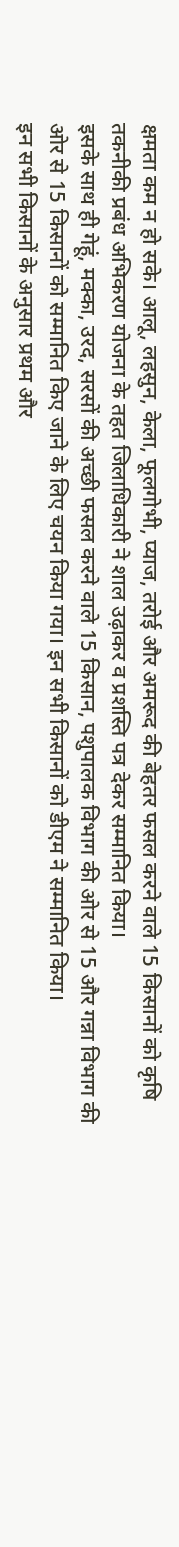क्षमता कम न हो सके। आलू, लहसुन, केला, फूलगोभी, प्याज, तरोई और अमरूद की बेहतर फसल करने वाले 15 किसानों को कृषि तकनीकी प्रबंध अभिकरण योजना के तहत जिलाधिकारी ने शाल उढ़ाकर व प्रशस्ति पत्र देकर सम्मानित किया।
इसके साथ ही गेहूं, मक्का, उरद, सरसों की अच्छी फसल करने वाले 15 किसान, पशुपालक विभाग की ओर से 15 और गन्ना विभाग की ओर से 15 किसानों को सम्मानित किए जाने के लिए चयन किया गया। इन सभी किसानों को डीएम ने सम्मानित किया।
इन सभी किसानों के अनुसार प्रथम और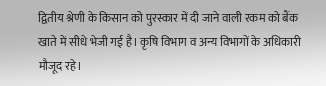द्वितीय श्रेणी के किसान को पुरस्कार में दी जाने वाली रकम को बैंक खाते में सीधे भेजी गई है। कृषि विभाग व अन्य विभागों के अधिकारी मौजूद रहे।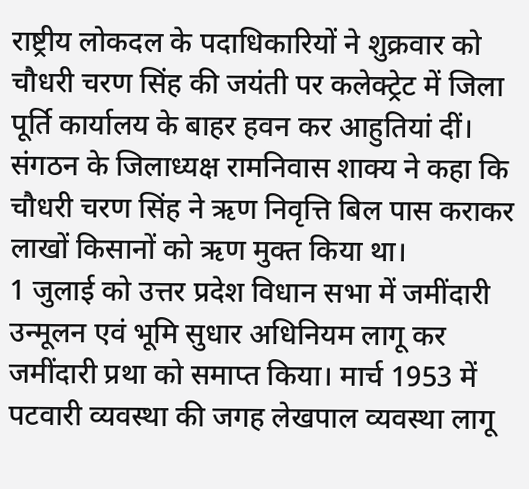राष्ट्रीय लोकदल के पदाधिकारियों ने शुक्रवार को चौधरी चरण सिंह की जयंती पर कलेक्ट्रेट में जिला पूर्ति कार्यालय के बाहर हवन कर आहुतियां दीं। संगठन के जिलाध्यक्ष रामनिवास शाक्य ने कहा कि चौधरी चरण सिंह ने ऋण निवृत्ति बिल पास कराकर लाखों किसानों को ऋण मुक्त किया था।
1 जुलाई को उत्तर प्रदेश विधान सभा में जमींदारी उन्मूलन एवं भूमि सुधार अधिनियम लागू कर जमींदारी प्रथा को समाप्त किया। मार्च 1953 में पटवारी व्यवस्था की जगह लेखपाल व्यवस्था लागू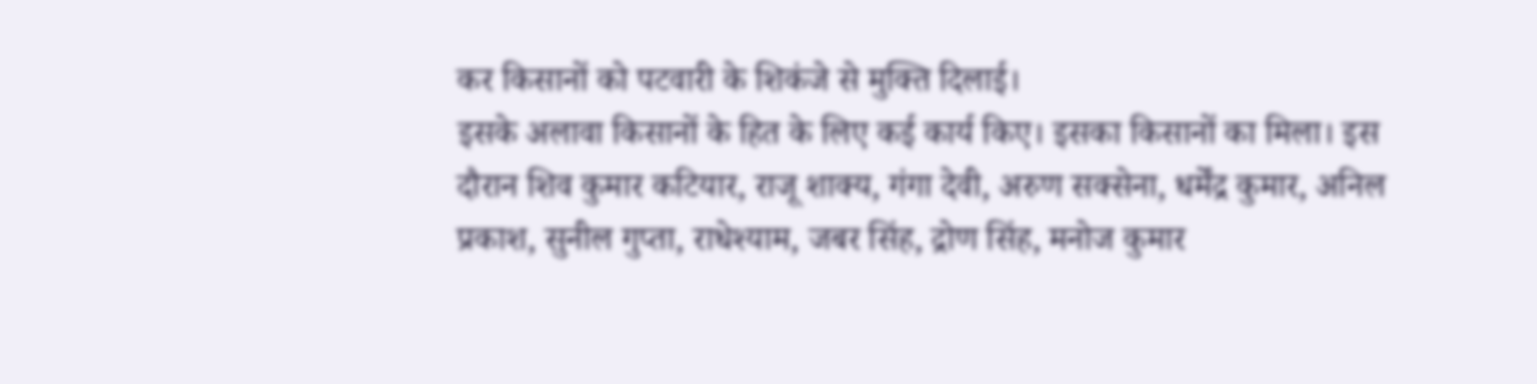कर किसानों को पटवारी के शिकंजे से मुक्ति दिलाई।
इसके अलावा किसानों के हित के लिए कई कार्य किए। इसका किसानों का मिला। इस दौरान शिव कुमार कटियार, राजू शाक्य, गंगा देवी, अरुण सक्सेना, धर्मेंद्र कुमार, अनिल प्रकाश, सुनील गुप्ता, राधेश्याम, जबर सिंह, द्रोण सिंह, मनोज कुमार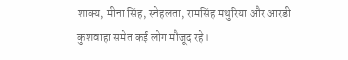शाक्य, मीना सिंह, स्नेहलता, रामसिंह मथुरिया और आरडी कुशवाहा समेत कई लोग मौजूद रहे।